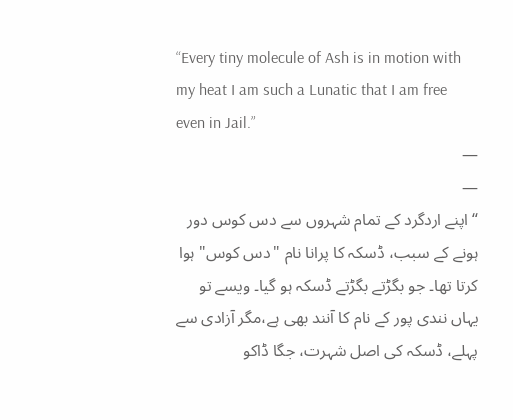“Every tiny molecule of Ash is in motion with my heat I am such a Lunatic that I am free even in Jail.”
―
―
“اپنے اردگرد کے تمام شہروں سے دس کوس دور ہونے کے سبب، ڈسکہ کا پرانا نام "دس کوس" ہوا کرتا تھا۔ جو بگڑتے بگڑتے ڈسکہ ہو گیا۔ ویسے تو یہاں نندی پور کے نام کا آنند بھی ہے،مگر آزادی سے پہلے، ڈسکہ کی اصل شہرت، جگا ڈاکو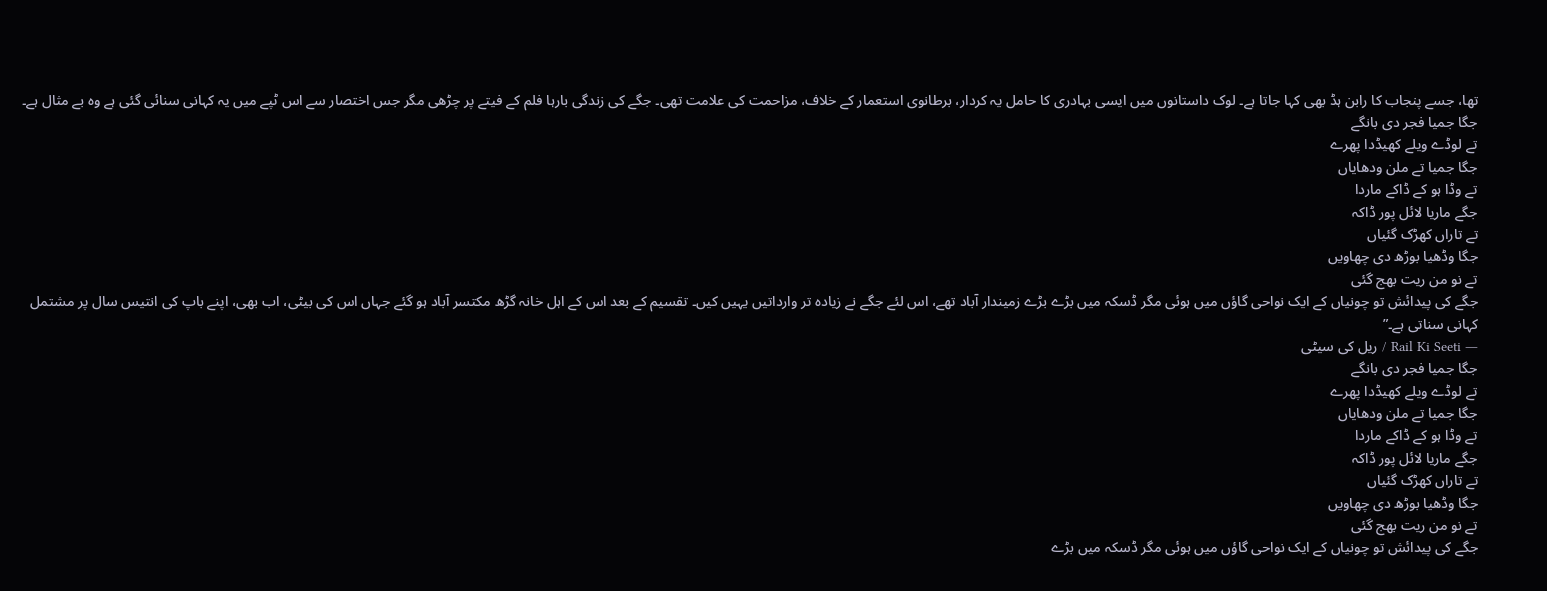تھا، جسے پنجاب کا رابن ہڈ بھی کہا جاتا ہے۔ لوک داستانوں میں ایسی بہادری کا حامل یہ کردار، برطانوی استعمار کے خلاف، مزاحمت کی علامت تھی۔ جگے کی زندگی بارہا فلم کے فیتے پر چڑھی مگر جس اختصار سے اس ٹپے میں یہ کہانی سنائی گئی ہے وہ بے مثال ہے۔
جگا جمیا فجر دی بانگے
تے لوڈے ویلے کھیڈدا پھرے
جگا جمیا تے ملن ودھایاں
تے وڈا ہو کے ڈاکے ماردا
جگے ماریا لائل پور ڈاکہ
تے تاراں کھڑک گئیاں
جگا وڈھیا بوڑھ دی چھاویں
تے نو من ریت بھج گئی
جگے کی پیدائش تو چونیاں کے ایک نواحی گاؤں میں ہوئی مگر ڈسکہ میں بڑے بڑے زمیندار آباد تھے، اس لئے جگے نے زیادہ تر وارداتیں یہیں کیں۔ تقسیم کے بعد اس کے اہل خانہ گڑھ مکتسر آباد ہو گئے جہاں اس کی بیٹی، اب بھی، اپنے باپ کی انتیس سال پر مشتمل کہانی سناتی ہے۔”
― Rail Ki Seeti / ریل کی سیٹی
جگا جمیا فجر دی بانگے
تے لوڈے ویلے کھیڈدا پھرے
جگا جمیا تے ملن ودھایاں
تے وڈا ہو کے ڈاکے ماردا
جگے ماریا لائل پور ڈاکہ
تے تاراں کھڑک گئیاں
جگا وڈھیا بوڑھ دی چھاویں
تے نو من ریت بھج گئی
جگے کی پیدائش تو چونیاں کے ایک نواحی گاؤں میں ہوئی مگر ڈسکہ میں بڑے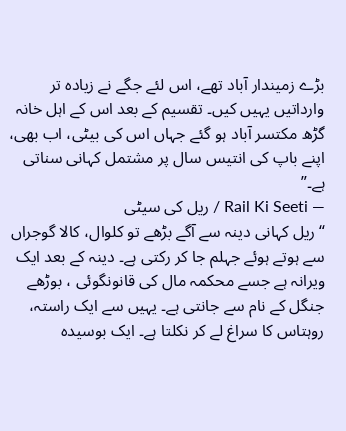بڑے زمیندار آباد تھے، اس لئے جگے نے زیادہ تر وارداتیں یہیں کیں۔ تقسیم کے بعد اس کے اہل خانہ گڑھ مکتسر آباد ہو گئے جہاں اس کی بیٹی، اب بھی، اپنے باپ کی انتیس سال پر مشتمل کہانی سناتی ہے۔”
― Rail Ki Seeti / ریل کی سیٹی
“ریل کہانی دینہ سے آگے بڑھے تو کلوال، کالا گوجراں سے ہوتے ہوئے جہلم جا کر رکتی ہے۔ دینہ کے بعد ایک ویرانہ ہے جسے محکمہ مال کی قانونگوئی ، بوڑھے جنگل کے نام سے جانتی ہے۔ یہیں سے ایک راستہ، روہتاس کا سراغ لے کر نکلتا ہے۔ ایک بوسیدہ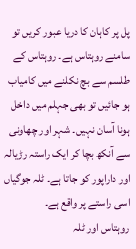پل پر کاہان کا دریا عبور کریں تو سامنے روہتاس ہے۔ روہتاس کے طلسم سے بچ نکلنے میں کامیاب ہو جائیں تو بھی جہلم میں داخل ہونا آسان نہیں۔ شہر اور چھاونی سے آنکھ بچا کر ایک راستہ رڑیالہ اور داراپور کو جاتا ہے۔ ٹلہ جوگیاں اسی راستے پر واقع ہے۔
روہتاس اور ٹلہ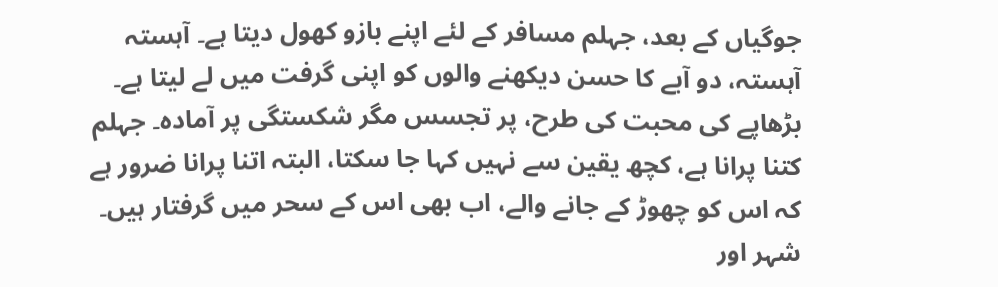جوگیاں کے بعد، جہلم مسافر کے لئے اپنے بازو کھول دیتا ہے۔ آہستہ آہستہ، دو آبے کا حسن دیکھنے والوں کو اپنی گرفت میں لے لیتا ہے۔ بڑھاپے کی محبت کی طرح، پر تجسس مگر شکستگی پر آمادہ۔ جہلم کتنا پرانا ہے، کچھ یقین سے نہیں کہا جا سکتا، البتہ اتنا پرانا ضرور ہے کہ اس کو چھوڑ کے جانے والے، اب بھی اس کے سحر میں گرفتار ہیں۔ شہر اور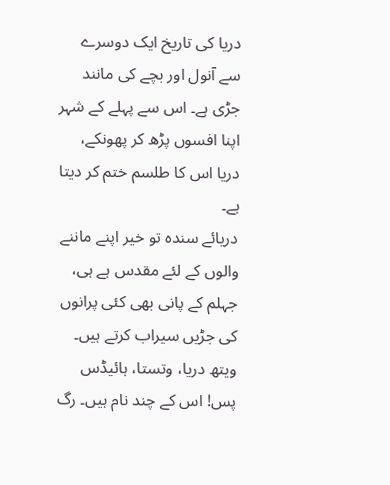دریا کی تاریخ ایک دوسرے سے آنول اور بچے کی مانند جڑی ہے۔ اس سے پہلے کے شہر اپنا افسوں پڑھ کر پھونکے، دریا اس کا طلسم ختم کر دیتا ہے۔
دریائے سندہ تو خیر اپنے ماننے والوں کے لئے مقدس ہے ہی، جہلم کے پانی بھی کئی پرانوں کی جڑیں سیراب کرتے ہیں۔ ویتھ دریا، وتستا، ہائیڈس پس! اس کے چند نام ہیں۔ رگ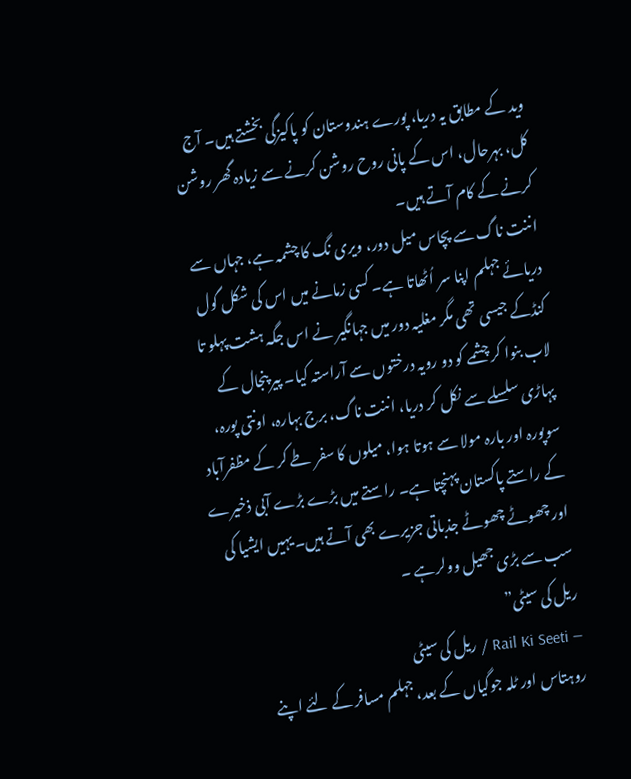وید کے مطابق یہ دریا، پورے ہندوستان کو پاکیزگی بخشتے ہیں۔ آج کل، بہرحال، اس کے پانی روح روشن کرنے سے زیادہ گھر روشن کرنے کے کام آتے ہیں۔
اننت ناگ سے پچاس میل دور، ویری نگ کا چشمہ ہے، جہاں سے دریائے جہلم اپنا سر اُٹھاتا ہے۔ کسی زمانے میں اس کی شکل گول کنڈکے جیسی تھی مگر مغلیہ دور میں جہانگیر نے اس جگہ ہشت پہلو تا لاب بنوا کر چشمے کو دو رویہ درختوں سے آراستہ کیا۔ پیر پنجال کے پہاڑی سلسلے سے نکل کر دریا، اننت ناگ، برج بہارہ، اونتی پورہ، سوپورہ اور بارہ مولا سے ہوتا ہوا، میلوں کا سفر طے کر کے مظفرآباد کے راستے پاکستان پہنچتا ہے۔ راستے میں بڑے بڑے آبی ذخیرے اور چھوٹے چھوٹے جذباتی جزیرے بھی آتے ہیں۔ یہیں ایشیا کی سب سے بڑی جھیل وولرہے ۔
ریل کی سیٹی”
― Rail Ki Seeti / ریل کی سیٹی
روہتاس اور ٹلہ جوگیاں کے بعد، جہلم مسافر کے لئے اپنے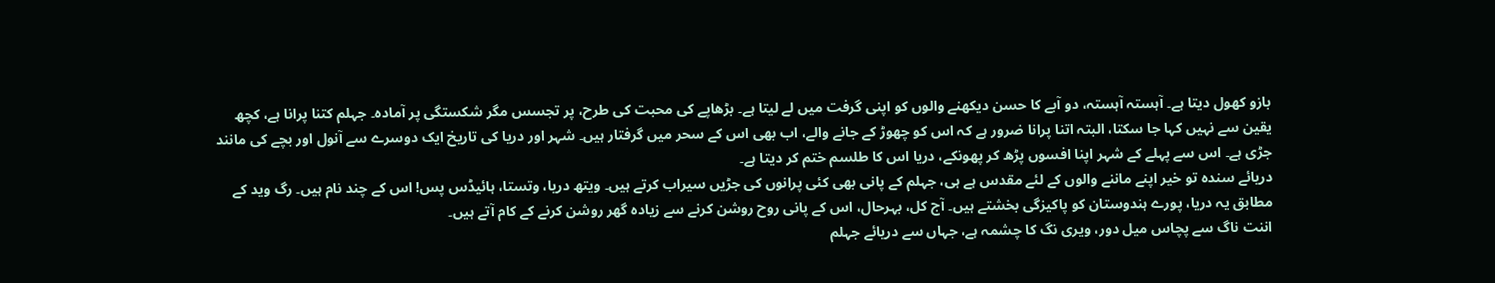بازو کھول دیتا ہے۔ آہستہ آہستہ، دو آبے کا حسن دیکھنے والوں کو اپنی گرفت میں لے لیتا ہے۔ بڑھاپے کی محبت کی طرح، پر تجسس مگر شکستگی پر آمادہ۔ جہلم کتنا پرانا ہے، کچھ یقین سے نہیں کہا جا سکتا، البتہ اتنا پرانا ضرور ہے کہ اس کو چھوڑ کے جانے والے، اب بھی اس کے سحر میں گرفتار ہیں۔ شہر اور دریا کی تاریخ ایک دوسرے سے آنول اور بچے کی مانند جڑی ہے۔ اس سے پہلے کے شہر اپنا افسوں پڑھ کر پھونکے، دریا اس کا طلسم ختم کر دیتا ہے۔
دریائے سندہ تو خیر اپنے ماننے والوں کے لئے مقدس ہے ہی، جہلم کے پانی بھی کئی پرانوں کی جڑیں سیراب کرتے ہیں۔ ویتھ دریا، وتستا، ہائیڈس پس! اس کے چند نام ہیں۔ رگ وید کے مطابق یہ دریا، پورے ہندوستان کو پاکیزگی بخشتے ہیں۔ آج کل، بہرحال، اس کے پانی روح روشن کرنے سے زیادہ گھر روشن کرنے کے کام آتے ہیں۔
اننت ناگ سے پچاس میل دور، ویری نگ کا چشمہ ہے، جہاں سے دریائے جہلم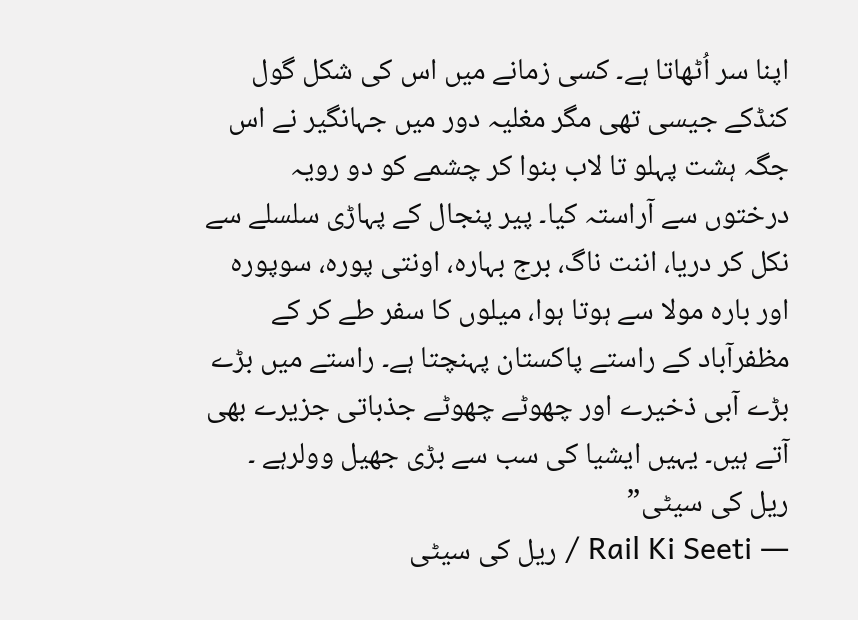اپنا سر اُٹھاتا ہے۔ کسی زمانے میں اس کی شکل گول کنڈکے جیسی تھی مگر مغلیہ دور میں جہانگیر نے اس جگہ ہشت پہلو تا لاب بنوا کر چشمے کو دو رویہ درختوں سے آراستہ کیا۔ پیر پنجال کے پہاڑی سلسلے سے نکل کر دریا، اننت ناگ، برج بہارہ، اونتی پورہ، سوپورہ اور بارہ مولا سے ہوتا ہوا، میلوں کا سفر طے کر کے مظفرآباد کے راستے پاکستان پہنچتا ہے۔ راستے میں بڑے بڑے آبی ذخیرے اور چھوٹے چھوٹے جذباتی جزیرے بھی آتے ہیں۔ یہیں ایشیا کی سب سے بڑی جھیل وولرہے ۔
ریل کی سیٹی”
― Rail Ki Seeti / ریل کی سیٹی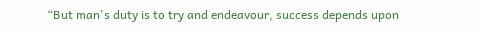“But man's duty is to try and endeavour, success depends upon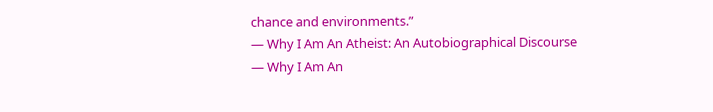chance and environments.”
― Why I Am An Atheist: An Autobiographical Discourse
― Why I Am An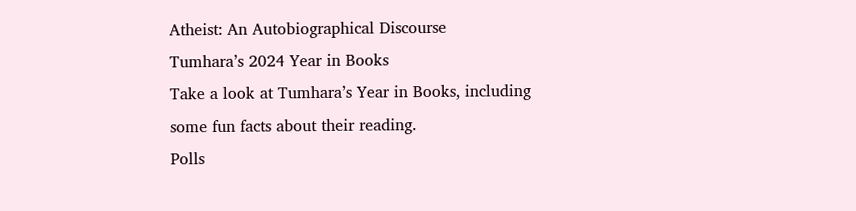Atheist: An Autobiographical Discourse
Tumhara’s 2024 Year in Books
Take a look at Tumhara’s Year in Books, including some fun facts about their reading.
Polls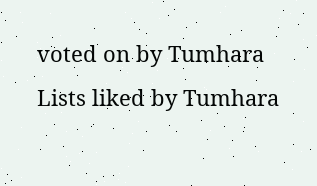voted on by Tumhara
Lists liked by Tumhara